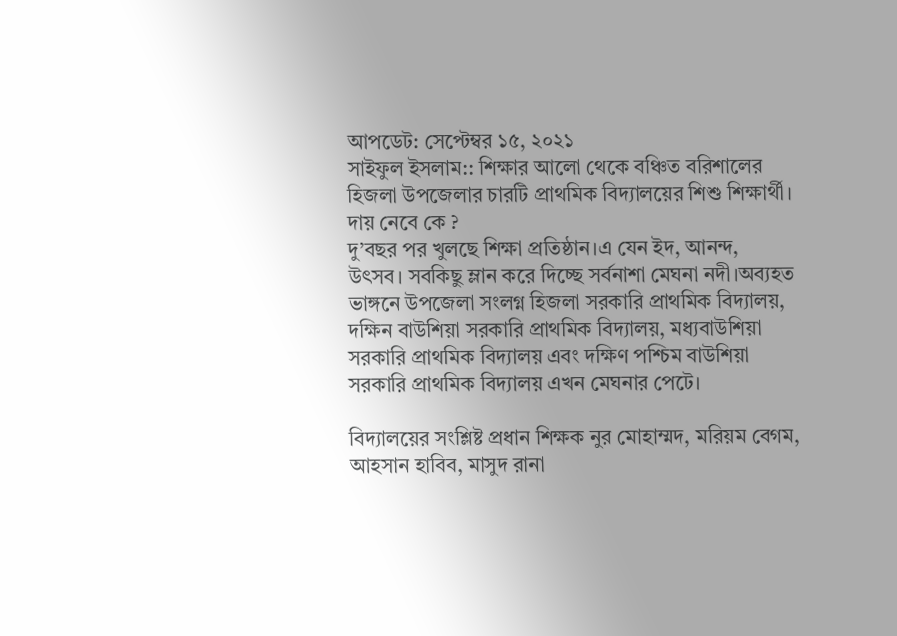আপডেট: সেপ্টেম্বর ১৫, ২০২১
সাইফুল ইসলাম:: শিক্ষার আলো থেকে বঞ্চিত বরিশালের হিজলা উপজেলার চারটি প্রাথমিক বিদ্যালয়ের শিশু শিক্ষার্থী। দায় নেবে কে ?
দু’বছর পর খুলছে শিক্ষা প্রতিষ্ঠান।এ যেন ইদ, আনন্দ, উৎসব। সবকিছু ম্লান করে দিচ্ছে সর্বনাশা মেঘনা নদী।অব্যহত ভাঙ্গনে উপজেলা সংলগ্ন হিজলা সরকারি প্রাথমিক বিদ্যালয়, দক্ষিন বাউশিয়া সরকারি প্রাথমিক বিদ্যালয়, মধ্যবাউশিয়া সরকারি প্রাথমিক বিদ্যালয় এবং দক্ষিণ পশ্চিম বাউশিয়া সরকারি প্রাথমিক বিদ্যালয় এখন মেঘনার পেটে।

বিদ্যালয়ের সংশ্লিষ্ট প্রধান শিক্ষক নুর মোহাম্মদ, মরিয়ম বেগম, আহসান হাবিব, মাসুদ রানা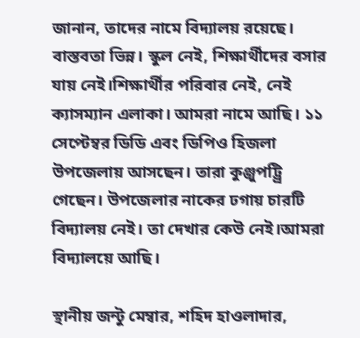জানান, তাদের নামে বিদ্যালয় রয়েছে। বাস্তবতা ভিন্ন। স্কুল নেই, শিক্ষার্থীদের বসার যায় নেই।শিক্ষার্থীর পরিবার নেই, নেই ক্যাসম্যান এলাকা। আমরা নামে আছি। ১১ সেপ্টেম্বর ডিডি এবং ডিপিও হিজলা উপজেলায় আসছেন। তারা কুঞ্জুপট্ট্রি গেছেন। উপজেলার নাকের ঢগায় চারটি বিদ্যালয় নেই। তা দেখার কেউ নেই।আমরা বিদ্যালয়ে আছি।

স্থানীয় জন্টু মেম্বার, শহিদ হাওলাদার,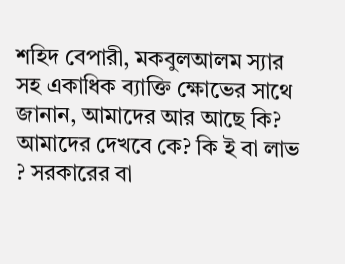শহিদ বেপারী, মকবুলআলম স্যার সহ একাধিক ব্যাক্তি ক্ষোভের সাথে জানান, আমাদের আর আছে কি? আমাদের দেখবে কে? কি ই বা লাভ ? সরকারের বা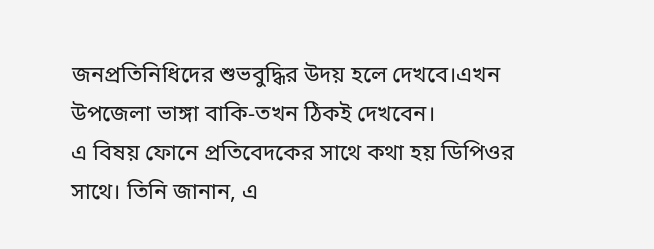জনপ্রতিনিধিদের শুভবুদ্ধির উদয় হলে দেখবে।এখন উপজেলা ভাঙ্গা বাকি-তখন ঠিকই দেখবেন।
এ বিষয় ফোনে প্রতিবেদকের সাথে কথা হয় ডিপিওর সাথে। তিনি জানান, এ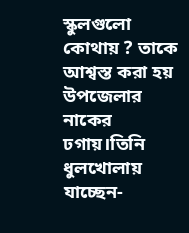স্কুলগুলো কোথায় ? তাকে আশ্বস্ত করা হয় উপজেলার নাকের ঢগায়।তিনি ধুলখোলায় যাচ্ছেন-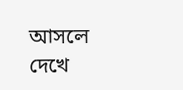আসলে দেখে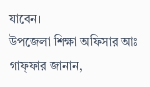যাবেন।
উপজেলা শিক্ষা অফিসার আঃ গাফ্ফার জানান,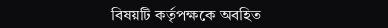বিষয়টি কর্তৃপক্ষকে অবহিত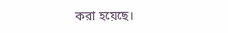করা হয়েছে।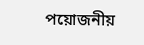পয়োজনীয়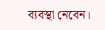ব্যবস্থা নেবেন।